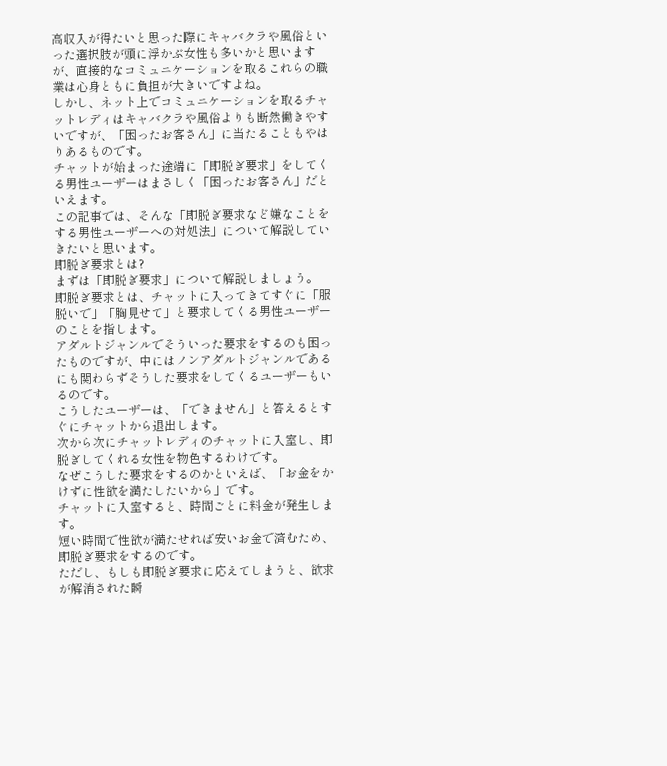高収入が得たいと思った際にキャバクラや風俗といった選択肢が頭に浮かぶ女性も多いかと思いますが、直接的なコミュニケーションを取るこれらの職業は心身ともに負担が大きいですよね。
しかし、ネット上でコミュニケーションを取るチャットレディはキャバクラや風俗よりも断然働きやすいですが、「困ったお客さん」に当たることもやはりあるものです。
チャットが始まった途端に「即脱ぎ要求」をしてくる男性ユーザーはまさしく「困ったお客さん」だといえます。
この記事では、そんな「即脱ぎ要求など嫌なことをする男性ユーザーへの対処法」について解説していきたいと思います。
即脱ぎ要求とは?
まずは「即脱ぎ要求」について解説しましょう。
即脱ぎ要求とは、チャットに入ってきてすぐに「服脱いで」「胸見せて」と要求してくる男性ユーザーのことを指します。
アダルトジャンルでそういった要求をするのも困ったものですが、中にはノンアダルトジャンルであるにも関わらずそうした要求をしてくるユーザーもいるのです。
こうしたユーザーは、「できません」と答えるとすぐにチャットから退出します。
次から次にチャットレディのチャットに入室し、即脱ぎしてくれる女性を物色するわけです。
なぜこうした要求をするのかといえば、「お金をかけずに性欲を満たしたいから」です。
チャットに入室すると、時間ごとに料金が発生します。
短い時間で性欲が満たせれば安いお金で済むため、即脱ぎ要求をするのです。
ただし、もしも即脱ぎ要求に応えてしまうと、欲求が解消された瞬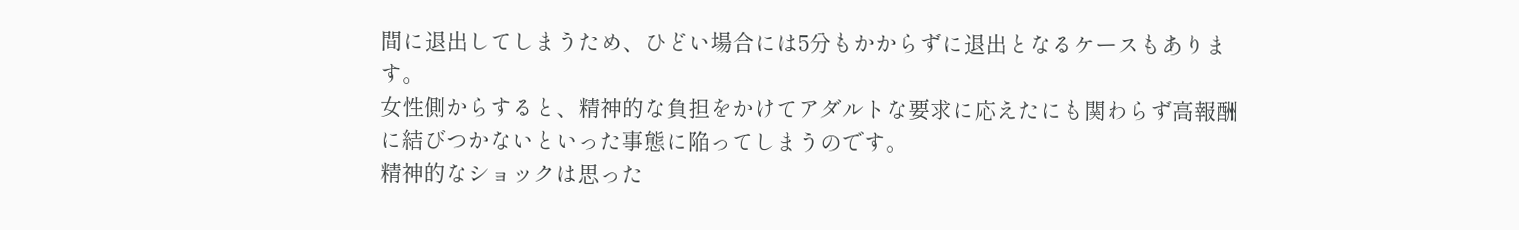間に退出してしまうため、ひどい場合には5分もかからずに退出となるケースもあります。
女性側からすると、精神的な負担をかけてアダルトな要求に応えたにも関わらず高報酬に結びつかないといった事態に陥ってしまうのです。
精神的なショックは思った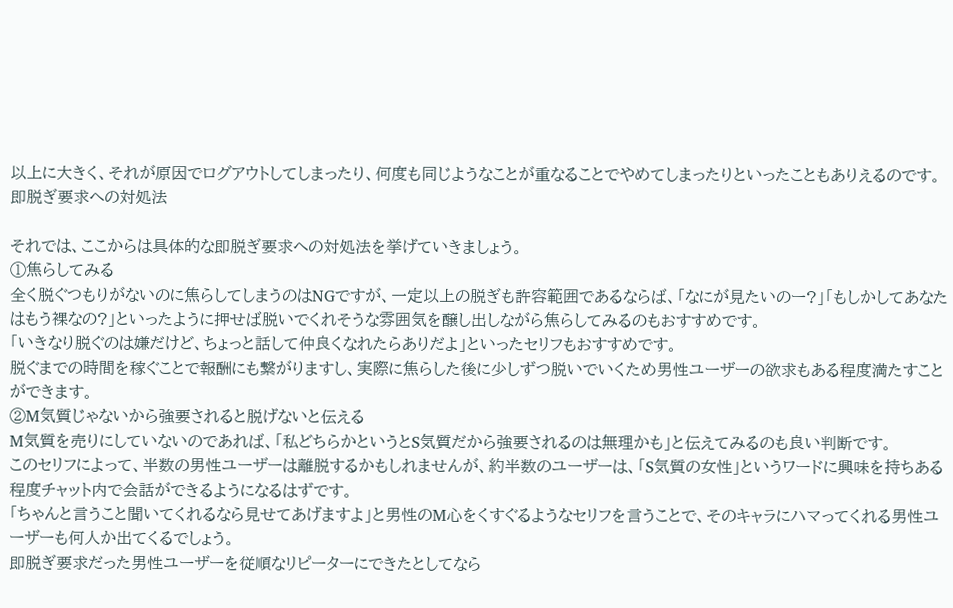以上に大きく、それが原因でログアウトしてしまったり、何度も同じようなことが重なることでやめてしまったりといったこともありえるのです。
即脱ぎ要求への対処法

それでは、ここからは具体的な即脱ぎ要求への対処法を挙げていきましょう。
①焦らしてみる
全く脱ぐつもりがないのに焦らしてしまうのはNGですが、一定以上の脱ぎも許容範囲であるならば、「なにが見たいのー?」「もしかしてあなたはもう裸なの?」といったように押せば脱いでくれそうな雰囲気を醸し出しながら焦らしてみるのもおすすめです。
「いきなり脱ぐのは嫌だけど、ちょっと話して仲良くなれたらありだよ」といったセリフもおすすめです。
脱ぐまでの時間を稼ぐことで報酬にも繋がりますし、実際に焦らした後に少しずつ脱いでいくため男性ユーザーの欲求もある程度満たすことができます。
②M気質じゃないから強要されると脱げないと伝える
M気質を売りにしていないのであれば、「私どちらかというとS気質だから強要されるのは無理かも」と伝えてみるのも良い判断です。
このセリフによって、半数の男性ユーザーは離脱するかもしれませんが、約半数のユーザーは、「S気質の女性」というワードに興味を持ちある程度チャット内で会話ができるようになるはずです。
「ちゃんと言うこと聞いてくれるなら見せてあげますよ」と男性のM心をくすぐるようなセリフを言うことで、そのキャラにハマってくれる男性ユーザーも何人か出てくるでしょう。
即脱ぎ要求だった男性ユーザーを従順なリピーターにできたとしてなら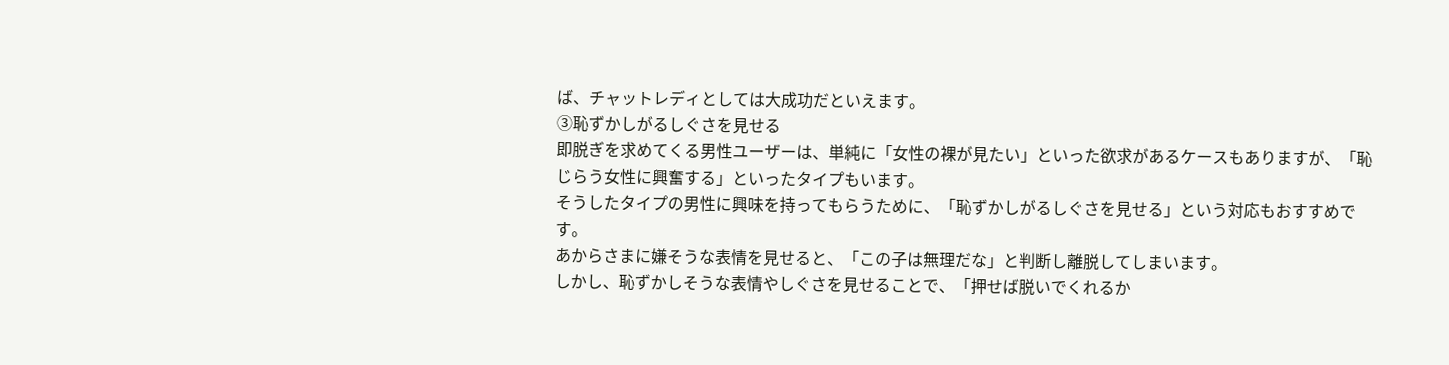ば、チャットレディとしては大成功だといえます。
③恥ずかしがるしぐさを見せる
即脱ぎを求めてくる男性ユーザーは、単純に「女性の裸が見たい」といった欲求があるケースもありますが、「恥じらう女性に興奮する」といったタイプもいます。
そうしたタイプの男性に興味を持ってもらうために、「恥ずかしがるしぐさを見せる」という対応もおすすめです。
あからさまに嫌そうな表情を見せると、「この子は無理だな」と判断し離脱してしまいます。
しかし、恥ずかしそうな表情やしぐさを見せることで、「押せば脱いでくれるか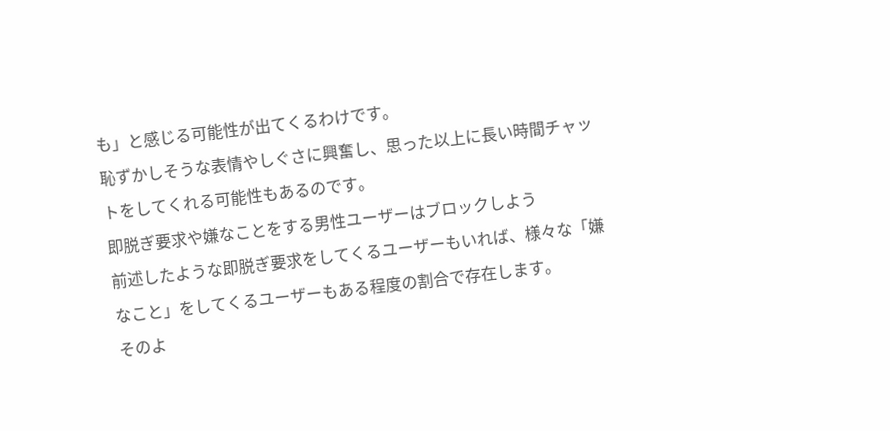も」と感じる可能性が出てくるわけです。
恥ずかしそうな表情やしぐさに興奮し、思った以上に長い時間チャットをしてくれる可能性もあるのです。
即脱ぎ要求や嫌なことをする男性ユーザーはブロックしよう
前述したような即脱ぎ要求をしてくるユーザーもいれば、様々な「嫌なこと」をしてくるユーザーもある程度の割合で存在します。
そのよ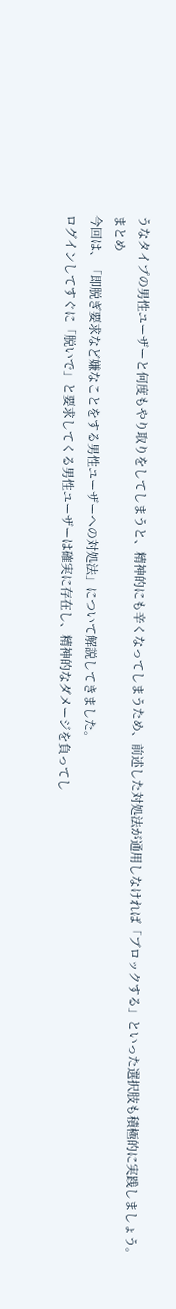うなタイプの男性ユーザーと何度もやり取りをしてしまうと、精神的にも辛くなってしまうため、前述した対処法が通用しなければ「ブロックする」といった選択肢も積極的に実践しましょう。
まとめ
今回は、「即脱ぎ要求など嫌なことをする男性ユーザーへの対処法」について解説してきました。
ログインしてすぐに「脱いで」と要求してくる男性ユーザーは確実に存在し、精神的なダメージを負ってし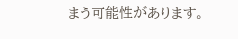まう可能性があります。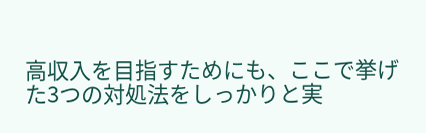高収入を目指すためにも、ここで挙げた3つの対処法をしっかりと実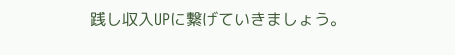践し収入UPに繋げていきましょう。